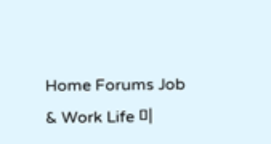Home Forums Job & Work Life 미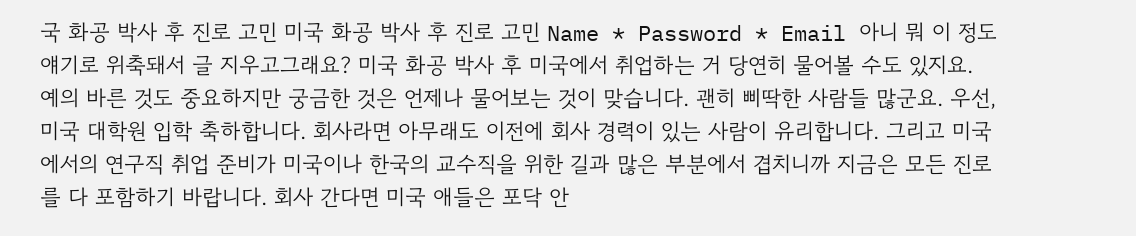국 화공 박사 후 진로 고민 미국 화공 박사 후 진로 고민 Name * Password * Email 아니 뭐 이 정도 얘기로 위축돼서 글 지우고그래요? 미국 화공 박사 후 미국에서 취업하는 거 당연히 물어볼 수도 있지요. 예의 바른 것도 중요하지만 궁금한 것은 언제나 물어보는 것이 맞습니다. 괜히 삐딱한 사람들 많군요. 우선, 미국 대학원 입학 축하합니다. 회사라면 아무래도 이전에 회사 경력이 있는 사람이 유리합니다. 그리고 미국에서의 연구직 취업 준비가 미국이나 한국의 교수직을 위한 길과 많은 부분에서 겹치니까 지금은 모든 진로를 다 포함하기 바랍니다. 회사 간다면 미국 애들은 포닥 안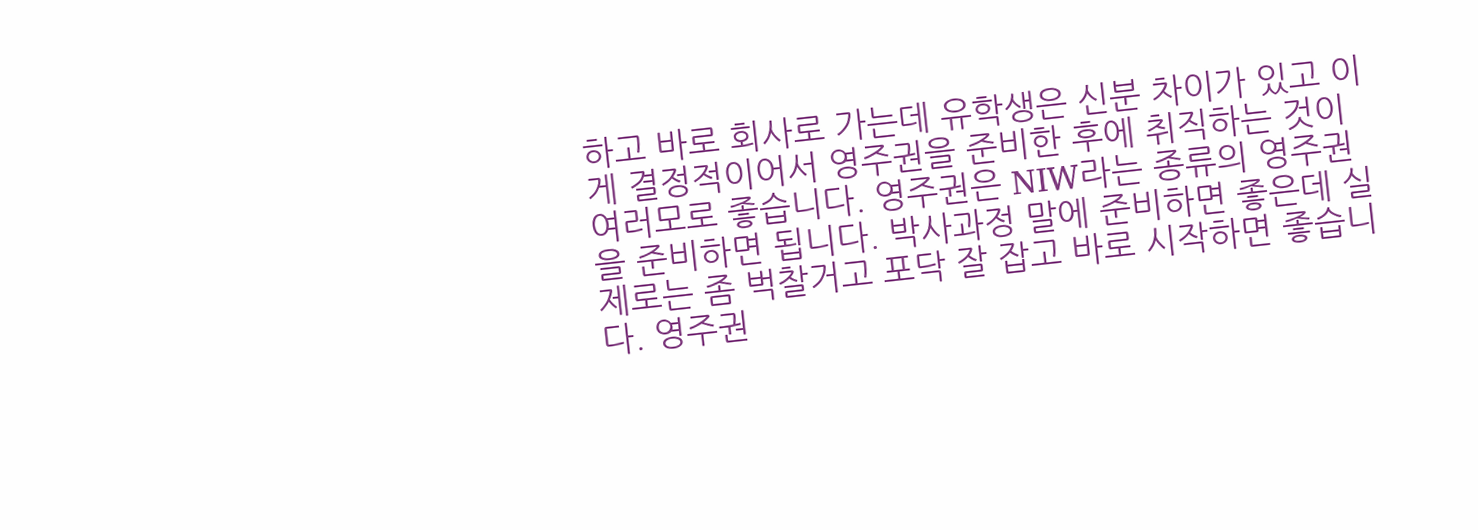하고 바로 회사로 가는데 유학생은 신분 차이가 있고 이게 결정적이어서 영주권을 준비한 후에 취직하는 것이 여러모로 좋습니다. 영주권은 NIW라는 종류의 영주권을 준비하면 됩니다. 박사과정 말에 준비하면 좋은데 실제로는 좀 벅찰거고 포닥 잘 잡고 바로 시작하면 좋습니다. 영주권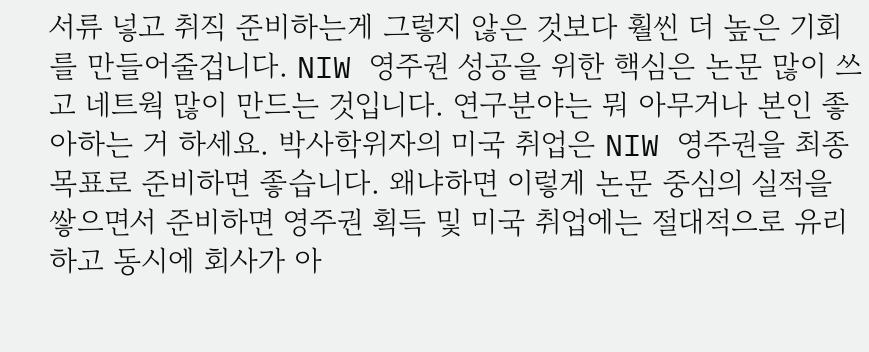서류 넣고 취직 준비하는게 그렇지 않은 것보다 훨씬 더 높은 기회를 만들어줄겁니다. NIW 영주권 성공을 위한 핵심은 논문 많이 쓰고 네트웍 많이 만드는 것입니다. 연구분야는 뭐 아무거나 본인 좋아하는 거 하세요. 박사학위자의 미국 취업은 NIW 영주권을 최종 목표로 준비하면 좋습니다. 왜냐하면 이렇게 논문 중심의 실적을 쌓으면서 준비하면 영주권 획득 및 미국 취업에는 절대적으로 유리하고 동시에 회사가 아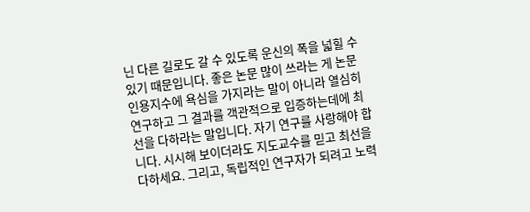닌 다른 길로도 갈 수 있도록 운신의 폭을 넓힐 수 있기 때문입니다. 좋은 논문 많이 쓰라는 게 논문 인용지수에 욕심을 가지라는 말이 아니라 열심히 연구하고 그 결과를 객관적으로 입증하는데에 최선을 다하라는 말입니다. 자기 연구를 사랑해야 합니다. 시시해 보이더라도 지도교수를 믿고 최선을 다하세요. 그리고, 독립적인 연구자가 되려고 노력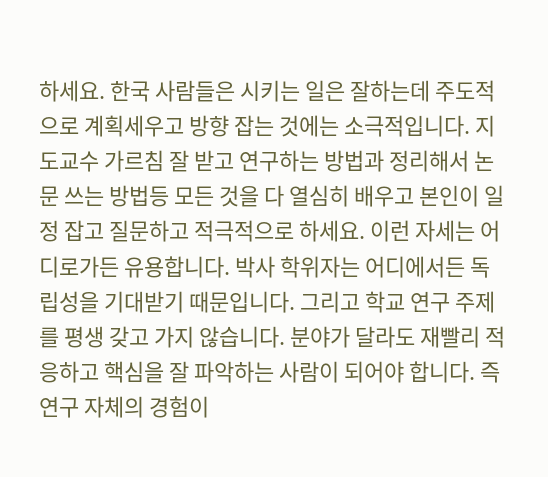하세요. 한국 사람들은 시키는 일은 잘하는데 주도적으로 계획세우고 방향 잡는 것에는 소극적입니다. 지도교수 가르침 잘 받고 연구하는 방법과 정리해서 논문 쓰는 방법등 모든 것을 다 열심히 배우고 본인이 일정 잡고 질문하고 적극적으로 하세요. 이런 자세는 어디로가든 유용합니다. 박사 학위자는 어디에서든 독립성을 기대받기 때문입니다. 그리고 학교 연구 주제를 평생 갖고 가지 않습니다. 분야가 달라도 재빨리 적응하고 핵심을 잘 파악하는 사람이 되어야 합니다. 즉 연구 자체의 경험이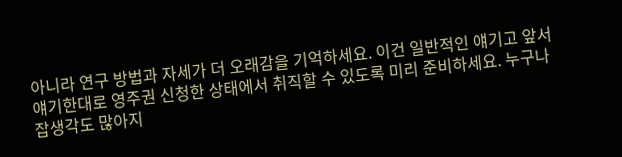아니라 연구 방법과 자세가 더 오래감을 기억하세요. 이건 일반적인 얘기고 앞서 얘기한대로 영주권 신청한 상태에서 취직할 수 있도록 미리 준비하세요. 누구나 잡생각도 많아지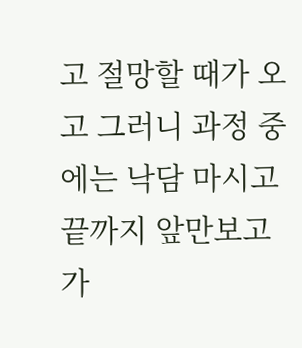고 절망할 때가 오고 그러니 과정 중에는 낙담 마시고 끝까지 앞만보고 가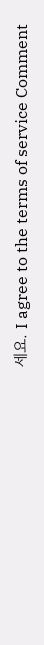세요. I agree to the terms of service Comment